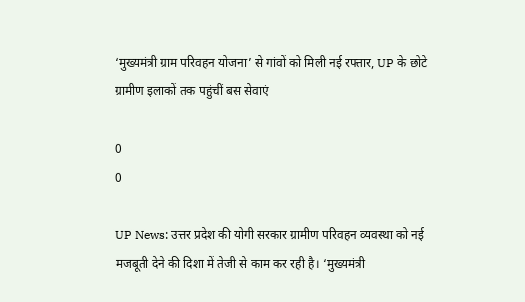‘मुख्यमंत्री ग्राम परिवहन योजना’ से गांवों को मिली नई रफ्तार, UP के छोटे ग्रामीण इलाकों तक पहुंचीं बस सेवाएं

0
0

UP News: उत्तर प्रदेश की योगी सरकार ग्रामीण परिवहन व्यवस्था को नई मजबूती देने की दिशा में तेजी से काम कर रही है। ‘मुख्यमंत्री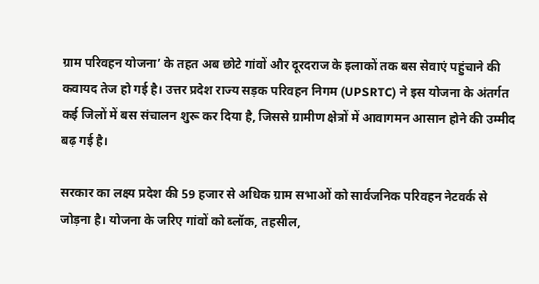ग्राम परिवहन योजना’ के तहत अब छोटे गांवों और दूरदराज के इलाकों तक बस सेवाएं पहुंचाने की कवायद तेज हो गई है। उत्तर प्रदेश राज्य सड़क परिवहन निगम (UPSRTC) ने इस योजना के अंतर्गत कई जिलों में बस संचालन शुरू कर दिया है, जिससे ग्रामीण क्षेत्रों में आवागमन आसान होने की उम्मीद बढ़ गई है।

सरकार का लक्ष्य प्रदेश की 59 हजार से अधिक ग्राम सभाओं को सार्वजनिक परिवहन नेटवर्क से जोड़ना है। योजना के जरिए गांवों को ब्लॉक, तहसील,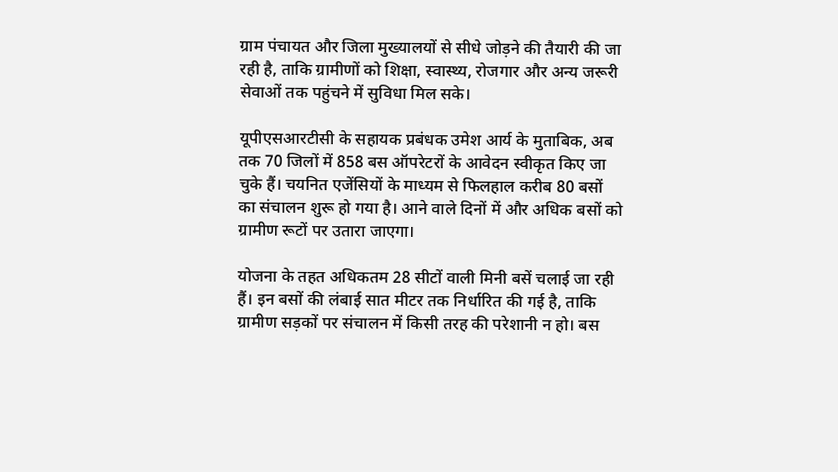ग्राम पंचायत और जिला मुख्यालयों से सीधे जोड़ने की तैयारी की जा रही है, ताकि ग्रामीणों को शिक्षा, स्वास्थ्य, रोजगार और अन्य जरूरी सेवाओं तक पहुंचने में सुविधा मिल सके।

यूपीएसआरटीसी के सहायक प्रबंधक उमेश आर्य के मुताबिक, अब तक 70 जिलों में 858 बस ऑपरेटरों के आवेदन स्वीकृत किए जा चुके हैं। चयनित एजेंसियों के माध्यम से फिलहाल करीब 80 बसों का संचालन शुरू हो गया है। आने वाले दिनों में और अधिक बसों को ग्रामीण रूटों पर उतारा जाएगा।

योजना के तहत अधिकतम 28 सीटों वाली मिनी बसें चलाई जा रही हैं। इन बसों की लंबाई सात मीटर तक निर्धारित की गई है, ताकि ग्रामीण सड़कों पर संचालन में किसी तरह की परेशानी न हो। बस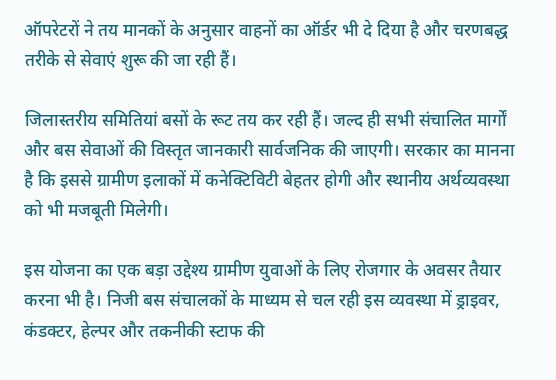ऑपरेटरों ने तय मानकों के अनुसार वाहनों का ऑर्डर भी दे दिया है और चरणबद्ध तरीके से सेवाएं शुरू की जा रही हैं।

जिलास्तरीय समितियां बसों के रूट तय कर रही हैं। जल्द ही सभी संचालित मार्गों और बस सेवाओं की विस्तृत जानकारी सार्वजनिक की जाएगी। सरकार का मानना है कि इससे ग्रामीण इलाकों में कनेक्टिविटी बेहतर होगी और स्थानीय अर्थव्यवस्था को भी मजबूती मिलेगी।

इस योजना का एक बड़ा उद्देश्य ग्रामीण युवाओं के लिए रोजगार के अवसर तैयार करना भी है। निजी बस संचालकों के माध्यम से चल रही इस व्यवस्था में ड्राइवर, कंडक्टर, हेल्पर और तकनीकी स्टाफ की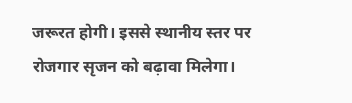जरूरत होगी। इससे स्थानीय स्तर पर रोजगार सृजन को बढ़ावा मिलेगा।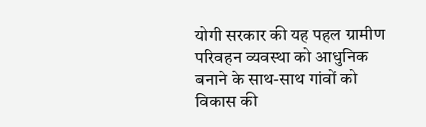योगी सरकार की यह पहल ग्रामीण परिवहन व्यवस्था को आधुनिक बनाने के साथ-साथ गांवों को विकास की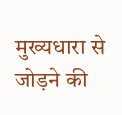मुख्यधारा से जोड़ने की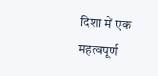दिशा में एक महत्वपूर्ण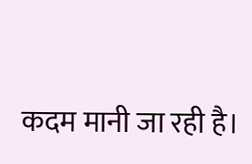कदम मानी जा रही है।